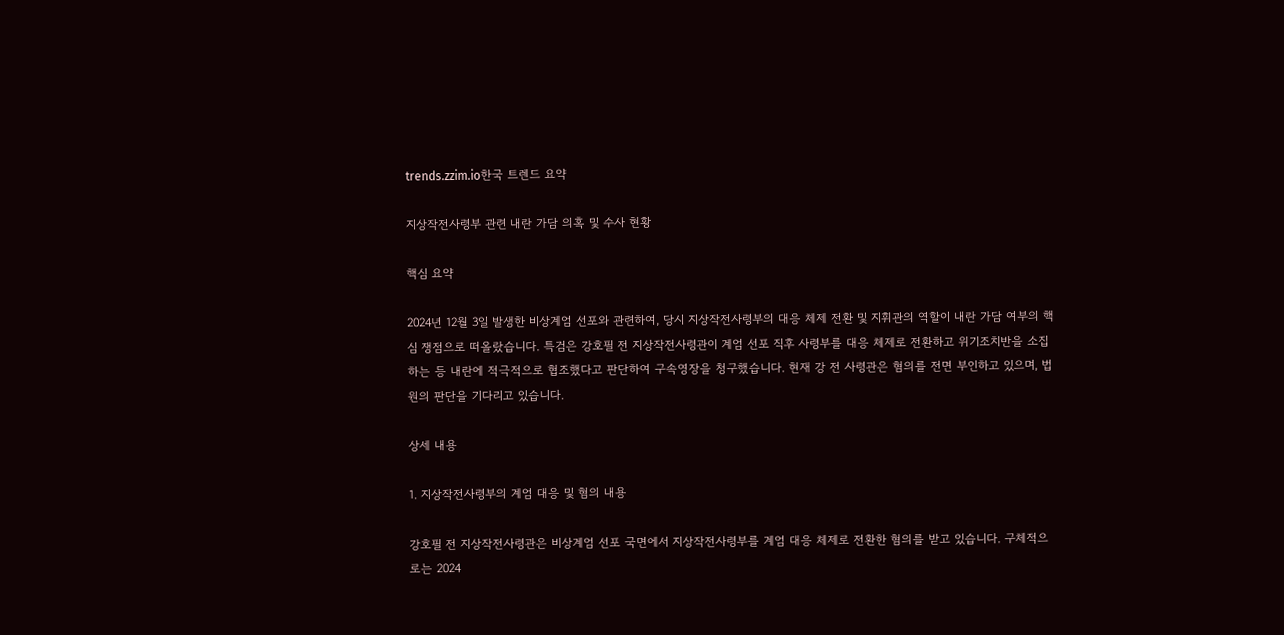trends.zzim.io한국 트렌드 요약

지상작전사령부 관련 내란 가담 의혹 및 수사 현황

핵심 요약

2024년 12월 3일 발생한 비상계엄 선포와 관련하여, 당시 지상작전사령부의 대응 체제 전환 및 지휘관의 역할이 내란 가담 여부의 핵심 쟁점으로 떠올랐습니다. 특검은 강호필 전 지상작전사령관이 계엄 선포 직후 사령부를 대응 체제로 전환하고 위기조치반을 소집하는 등 내란에 적극적으로 협조했다고 판단하여 구속영장을 청구했습니다. 현재 강 전 사령관은 혐의를 전면 부인하고 있으며, 법원의 판단을 기다리고 있습니다.

상세 내용

1. 지상작전사령부의 계엄 대응 및 혐의 내용

강호필 전 지상작전사령관은 비상계엄 선포 국면에서 지상작전사령부를 계엄 대응 체제로 전환한 혐의를 받고 있습니다. 구체적으로는 2024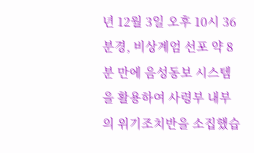년 12월 3일 오후 10시 36분경, 비상계엄 선포 약 8분 만에 음성동보 시스템을 활용하여 사령부 내부의 위기조치반을 소집했습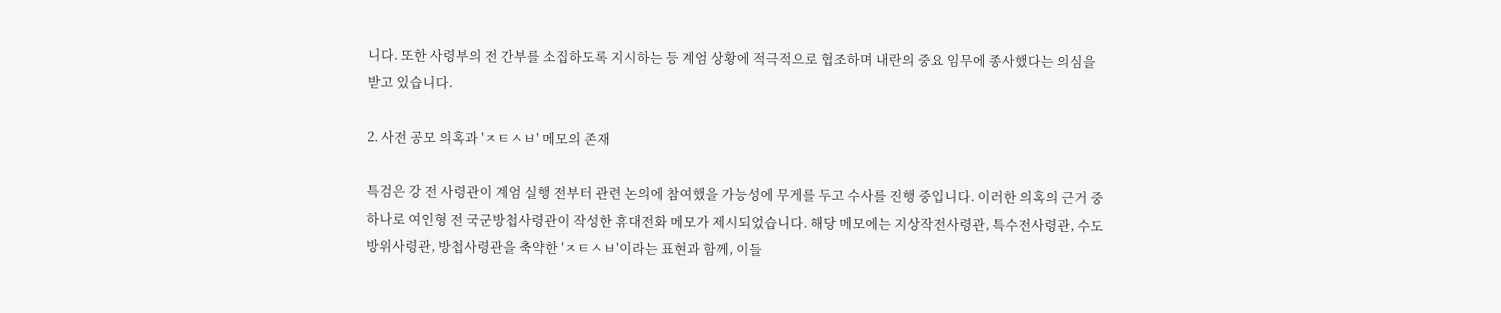니다. 또한 사령부의 전 간부를 소집하도록 지시하는 등 계엄 상황에 적극적으로 협조하며 내란의 중요 임무에 종사했다는 의심을 받고 있습니다.

2. 사전 공모 의혹과 'ㅈㅌㅅㅂ' 메모의 존재

특검은 강 전 사령관이 계엄 실행 전부터 관련 논의에 참여했을 가능성에 무게를 두고 수사를 진행 중입니다. 이러한 의혹의 근거 중 하나로 여인형 전 국군방첩사령관이 작성한 휴대전화 메모가 제시되었습니다. 해당 메모에는 지상작전사령관, 특수전사령관, 수도방위사령관, 방첩사령관을 축약한 'ㅈㅌㅅㅂ'이라는 표현과 함께, 이들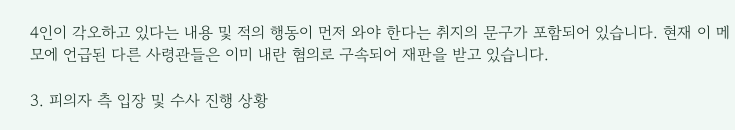4인이 각오하고 있다는 내용 및 적의 행동이 먼저 와야 한다는 취지의 문구가 포함되어 있습니다. 현재 이 메모에 언급된 다른 사령관들은 이미 내란 혐의로 구속되어 재판을 받고 있습니다.

3. 피의자 측 입장 및 수사 진행 상황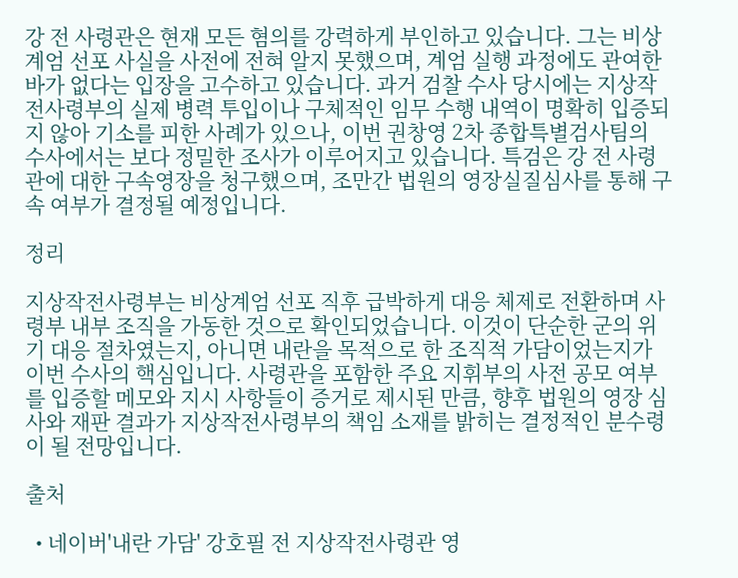강 전 사령관은 현재 모든 혐의를 강력하게 부인하고 있습니다. 그는 비상계엄 선포 사실을 사전에 전혀 알지 못했으며, 계엄 실행 과정에도 관여한 바가 없다는 입장을 고수하고 있습니다. 과거 검찰 수사 당시에는 지상작전사령부의 실제 병력 투입이나 구체적인 임무 수행 내역이 명확히 입증되지 않아 기소를 피한 사례가 있으나, 이번 권창영 2차 종합특별검사팀의 수사에서는 보다 정밀한 조사가 이루어지고 있습니다. 특검은 강 전 사령관에 대한 구속영장을 청구했으며, 조만간 법원의 영장실질심사를 통해 구속 여부가 결정될 예정입니다.

정리

지상작전사령부는 비상계엄 선포 직후 급박하게 대응 체제로 전환하며 사령부 내부 조직을 가동한 것으로 확인되었습니다. 이것이 단순한 군의 위기 대응 절차였는지, 아니면 내란을 목적으로 한 조직적 가담이었는지가 이번 수사의 핵심입니다. 사령관을 포함한 주요 지휘부의 사전 공모 여부를 입증할 메모와 지시 사항들이 증거로 제시된 만큼, 향후 법원의 영장 심사와 재판 결과가 지상작전사령부의 책임 소재를 밝히는 결정적인 분수령이 될 전망입니다.

출처

  • 네이버'내란 가담' 강호필 전 지상작전사령관 영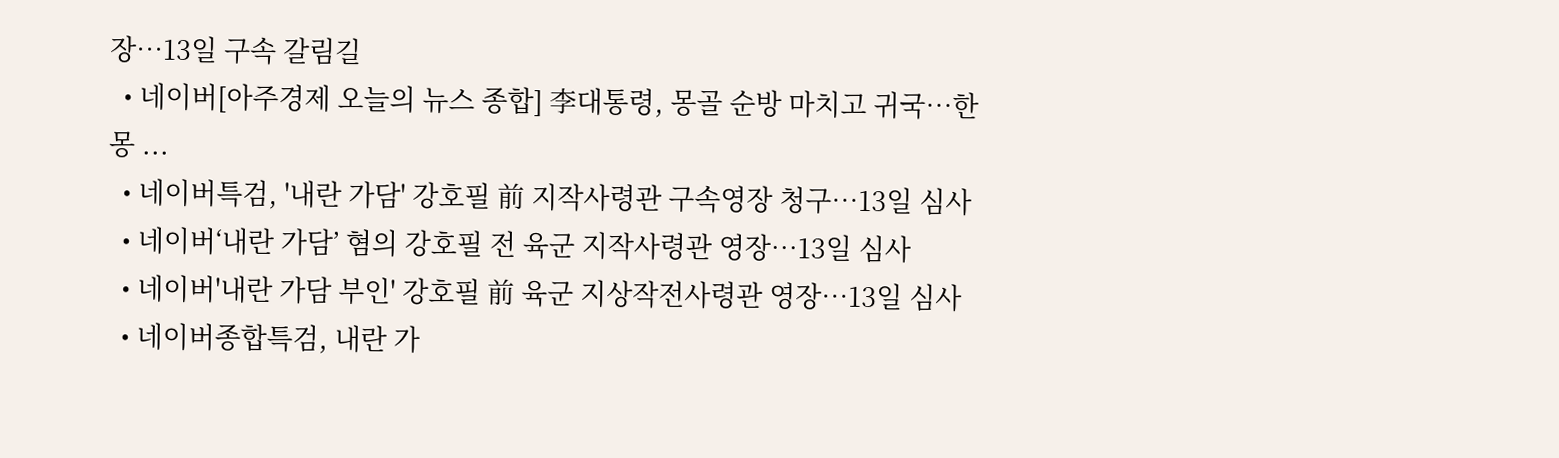장…13일 구속 갈림길
  • 네이버[아주경제 오늘의 뉴스 종합] 李대통령, 몽골 순방 마치고 귀국…한몽 ...
  • 네이버특검, '내란 가담' 강호필 前 지작사령관 구속영장 청구…13일 심사
  • 네이버‘내란 가담’ 혐의 강호필 전 육군 지작사령관 영장…13일 심사
  • 네이버'내란 가담 부인' 강호필 前 육군 지상작전사령관 영장…13일 심사
  • 네이버종합특검, 내란 가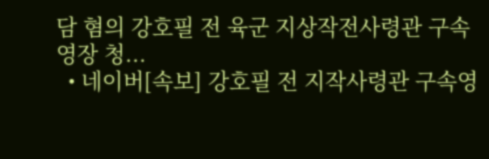담 혐의 강호필 전 육군 지상작전사령관 구속영장 청...
  • 네이버[속보] 강호필 전 지작사령관 구속영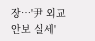장…'尹 외교안보 실세'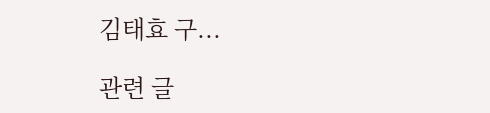김태효 구...

관련 글